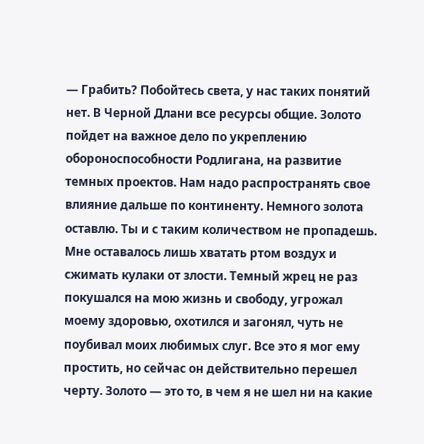— Грабить? Побойтесь света, у нас таких понятий нет. В Черной Длани все ресурсы общие. Золото пойдет на важное дело по укреплению обороноспособности Родлигана, на развитие темных проектов. Нам надо распространять свое влияние дальше по континенту. Немного золота оставлю. Ты и с таким количеством не пропадешь.
Мне оставалось лишь хватать ртом воздух и сжимать кулаки от злости. Темный жрец не раз покушался на мою жизнь и свободу, угрожал моему здоровью, охотился и загонял, чуть не поубивал моих любимых слуг. Все это я мог ему простить, но сейчас он действительно перешел черту. Золото — это то, в чем я не шел ни на какие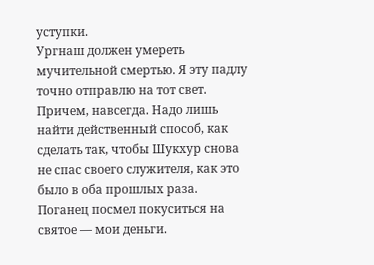уступки.
Ургнаш должен умереть мучительной смертью. Я эту падлу точно отправлю на тот свет. Причем, навсегда. Надо лишь найти действенный способ, как сделать так, чтобы Шукхур снова не спас своего служителя, как это было в оба прошлых раза. Поганец посмел покуситься на святое — мои деньги.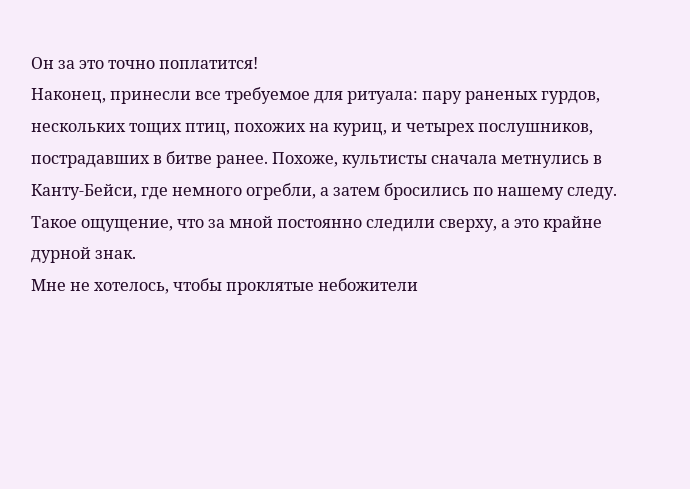Он за это точно поплатится!
Наконец, принесли все требуемое для ритуала: пару раненых гурдов, нескольких тощих птиц, похожих на куриц, и четырех послушников, пострадавших в битве ранее. Похоже, культисты сначала метнулись в Канту-Бейси, где немного огребли, а затем бросились по нашему следу. Такое ощущение, что за мной постоянно следили сверху, а это крайне дурной знак.
Мне не хотелось, чтобы проклятые небожители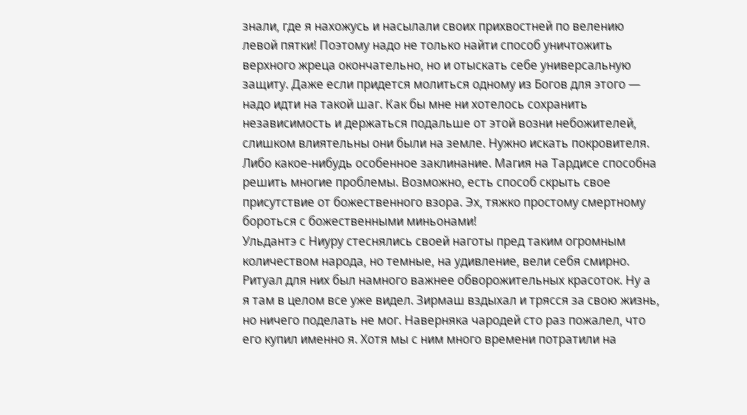знали, где я нахожусь и насылали своих прихвостней по велению левой пятки! Поэтому надо не только найти способ уничтожить верхного жреца окончательно, но и отыскать себе универсальную защиту. Даже если придется молиться одному из Богов для этого — надо идти на такой шаг. Как бы мне ни хотелось сохранить независимость и держаться подальше от этой возни небожителей, слишком влиятельны они были на земле. Нужно искать покровителя.
Либо какое-нибудь особенное заклинание. Магия на Тардисе способна решить многие проблемы. Возможно, есть способ скрыть свое присутствие от божественного взора. Эх, тяжко простому смертному бороться с божественными миньонами!
Ульдантэ с Ниуру стеснялись своей наготы пред таким огромным количеством народа, но темные, на удивление, вели себя смирно. Ритуал для них был намного важнее обворожительных красоток. Ну а я там в целом все уже видел. Зирмаш вздыхал и трясся за свою жизнь, но ничего поделать не мог. Наверняка чародей сто раз пожалел, что его купил именно я. Хотя мы с ним много времени потратили на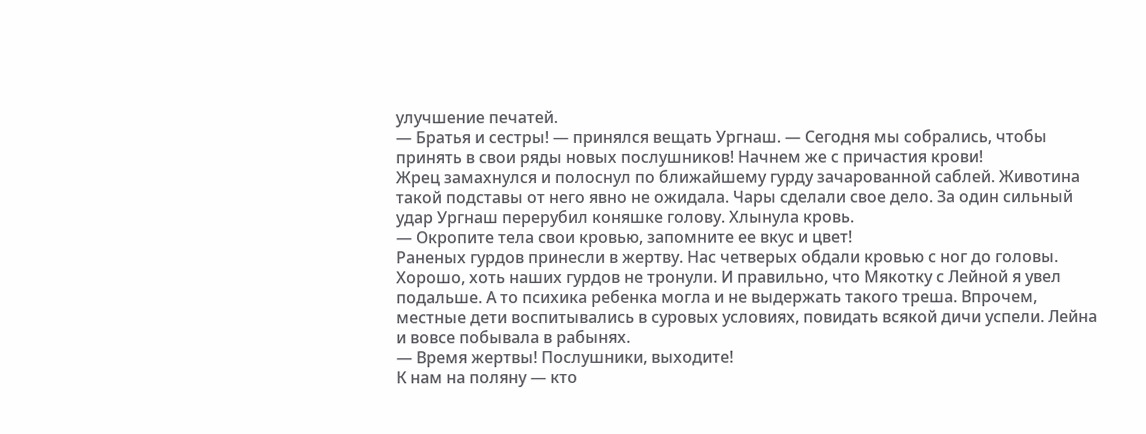улучшение печатей.
— Братья и сестры! — принялся вещать Ургнаш. — Сегодня мы собрались, чтобы принять в свои ряды новых послушников! Начнем же с причастия крови!
Жрец замахнулся и полоснул по ближайшему гурду зачарованной саблей. Животина такой подставы от него явно не ожидала. Чары сделали свое дело. За один сильный удар Ургнаш перерубил коняшке голову. Хлынула кровь.
— Окропите тела свои кровью, запомните ее вкус и цвет!
Раненых гурдов принесли в жертву. Нас четверых обдали кровью с ног до головы. Хорошо, хоть наших гурдов не тронули. И правильно, что Мякотку с Лейной я увел подальше. А то психика ребенка могла и не выдержать такого треша. Впрочем, местные дети воспитывались в суровых условиях, повидать всякой дичи успели. Лейна и вовсе побывала в рабынях.
— Время жертвы! Послушники, выходите!
К нам на поляну — кто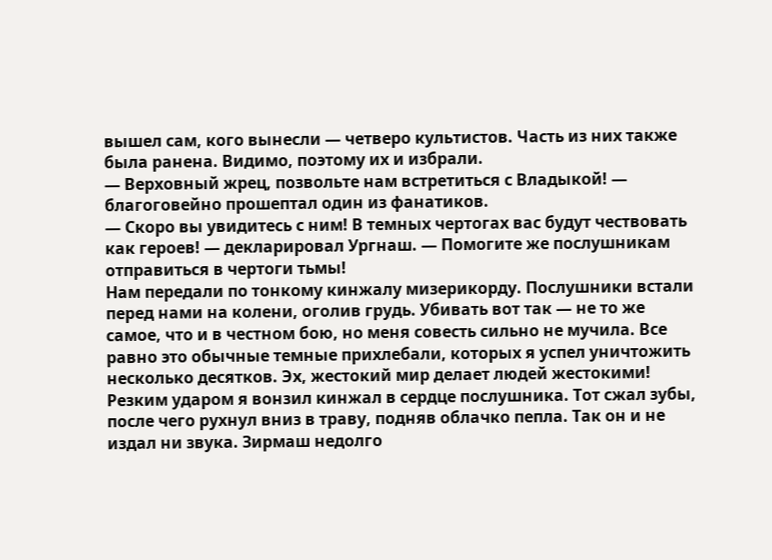вышел сам, кого вынесли — четверо культистов. Часть из них также была ранена. Видимо, поэтому их и избрали.
— Верховный жрец, позвольте нам встретиться с Владыкой! — благоговейно прошептал один из фанатиков.
— Скоро вы увидитесь с ним! В темных чертогах вас будут чествовать как героев! — декларировал Ургнаш. — Помогите же послушникам отправиться в чертоги тьмы!
Нам передали по тонкому кинжалу мизерикорду. Послушники встали перед нами на колени, оголив грудь. Убивать вот так — не то же самое, что и в честном бою, но меня совесть сильно не мучила. Все равно это обычные темные прихлебали, которых я успел уничтожить несколько десятков. Эх, жестокий мир делает людей жестокими!
Резким ударом я вонзил кинжал в сердце послушника. Тот сжал зубы, после чего рухнул вниз в траву, подняв облачко пепла. Так он и не издал ни звука. Зирмаш недолго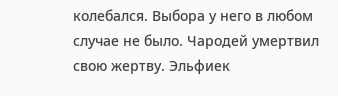колебался. Выбора у него в любом случае не было. Чародей умертвил свою жертву. Эльфиек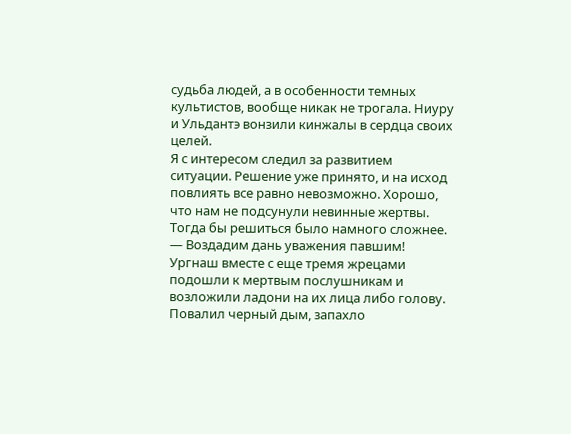судьба людей, а в особенности темных культистов, вообще никак не трогала. Ниуру и Ульдантэ вонзили кинжалы в сердца своих целей.
Я с интересом следил за развитием ситуации. Решение уже принято, и на исход повлиять все равно невозможно. Хорошо, что нам не подсунули невинные жертвы. Тогда бы решиться было намного сложнее.
— Воздадим дань уважения павшим!
Ургнаш вместе с еще тремя жрецами подошли к мертвым послушникам и возложили ладони на их лица либо голову. Повалил черный дым, запахло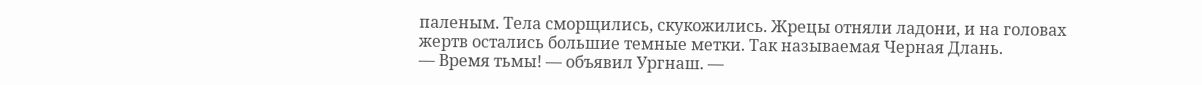паленым. Тела сморщились, скукожились. Жрецы отняли ладони, и на головах жертв остались большие темные метки. Так называемая Черная Длань.
— Время тьмы! — объявил Ургнаш. —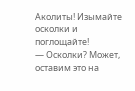Аколиты! Изымайте осколки и поглощайте!
— Осколки? Может, оставим это на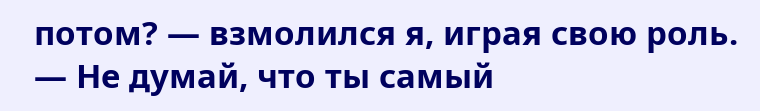потом? — взмолился я, играя свою роль.
— Не думай, что ты самый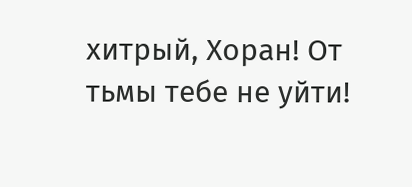хитрый, Хоран! От тьмы тебе не уйти!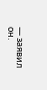— заявил он.